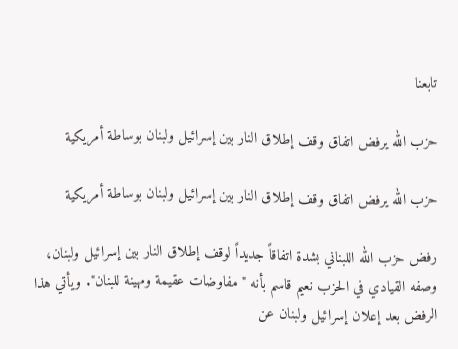تابعنا

حزب الله يرفض اتفاق وقف إطلاق النار بين إسرائيل ولبنان بوساطة أمريكية

حزب الله يرفض اتفاق وقف إطلاق النار بين إسرائيل ولبنان بوساطة أمريكية

رفض حزب الله اللبناني بشدة اتفاقاً جديداً لوقف إطلاق النار بين إسرائيل ولبنان، وصفه القيادي في الحزب نعيم قاسم بأنه "مفاوضات عقيمة ومهينة للبنان". ويأتي هذا الرفض بعد إعلان إسرائيل ولبنان عن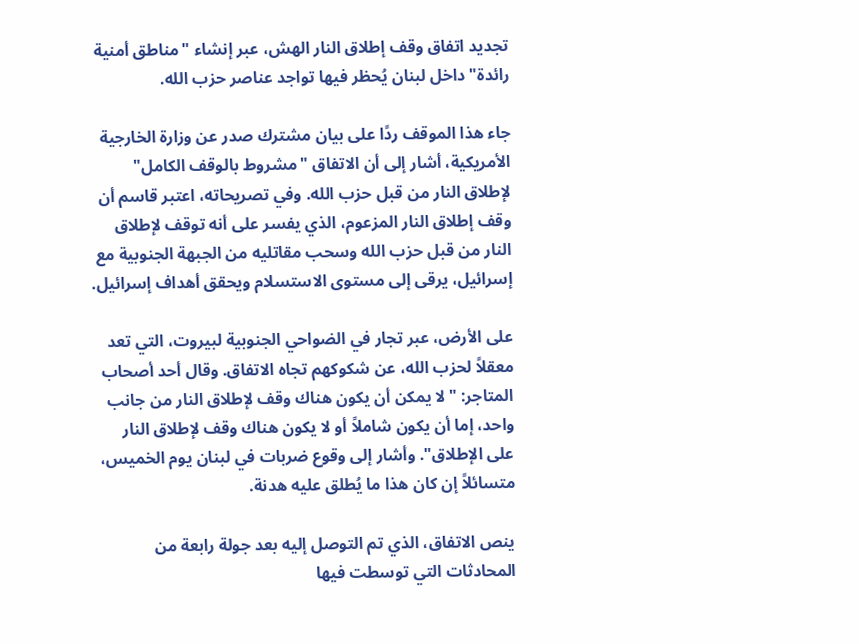تجديد اتفاق وقف إطلاق النار الهش، عبر إنشاء "مناطق أمنية رائدة" داخل لبنان يُحظر فيها تواجد عناصر حزب الله.

جاء هذا الموقف ردًا على بيان مشترك صدر عن وزارة الخارجية الأمريكية، أشار إلى أن الاتفاق "مشروط بالوقف الكامل" لإطلاق النار من قبل حزب الله. وفي تصريحاته، اعتبر قاسم أن وقف إطلاق النار المزعوم، الذي يفسر على أنه توقف لإطلاق النار من قبل حزب الله وسحب مقاتليه من الجبهة الجنوبية مع إسرائيل، يرقى إلى مستوى الاستسلام ويحقق أهداف إسرائيل.

على الأرض، عبر تجار في الضواحي الجنوبية لبيروت، التي تعد معقلاً لحزب الله، عن شكوكهم تجاه الاتفاق. وقال أحد أصحاب المتاجر: "لا يمكن أن يكون هناك وقف لإطلاق النار من جانب واحد، إما أن يكون شاملاً أو لا يكون هناك وقف لإطلاق النار على الإطلاق". وأشار إلى وقوع ضربات في لبنان يوم الخميس، متسائلاً إن كان هذا ما يُطلق عليه هدنة.

ينص الاتفاق، الذي تم التوصل إليه بعد جولة رابعة من المحادثات التي توسطت فيها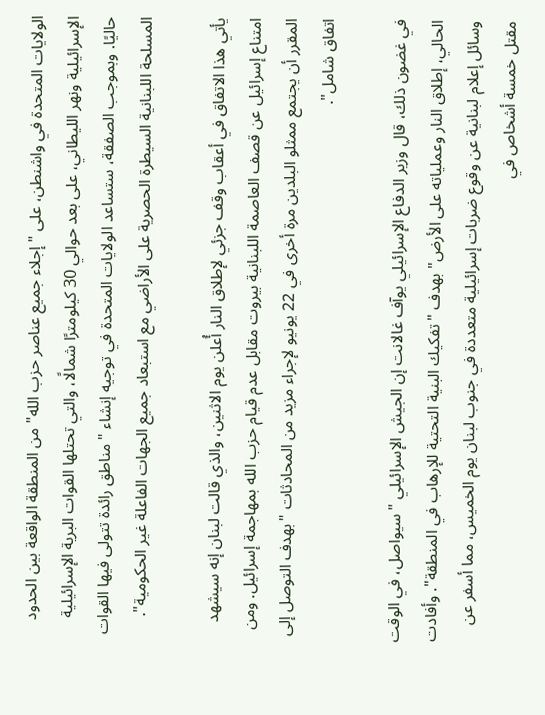الولايات المتحدة في واشنطن، على "إجلاء جميع عناصر حزب الله" من المنطقة الواقعة بين الحدود الإسرائيلية ونهر الليطاني، على بعد حوالي 30 كيلومترًا شمالًا، والتي تحتلها القوات البرية الإسرائيلية حاليًا. وبموجب الصفقة، ستساعد الولايات المتحدة في توجيه إنشاء "مناطق رائدة تتولى فيها القوات المسلحة اللبنانية السيطرة الحصرية على الأراضي مع استبعاد جميع الجهات الفاعلة غير الحكومية".

يأتي هذا الاتفاق في أعقاب وقف جزئي لإطلاق النار أُعلن يوم الاثنين، والذي قالت لبنان إنه سيشهد امتناع إسرائيل عن قصف العاصمة اللبنانية بيروت مقابل عدم قيام حزب الله بمهاجمة إسرائيل. ومن المقرر أن يجتمع ممثلو البلدين مرة أخرى في 22 يونيو لإجراء مزيد من المحادثات "بهدف التوصل إلى اتفاق شامل".

في غضون ذلك، قال وزير الدفاع الإسرائيلي يوآف غالانت إن الجيش الإسرائيلي "سيواصل، في الوقت الحالي، إطلاق النار وعملياته على الأرض" بهدف "تفكيك البنية التحتية للإرهاب في المنطقة". وأفادت وسائل إعلام لبنانية عن وقوع ضربات إسرائيلية متعددة في جنوب لبنان يوم الخميس، مما أسفر عن مقتل خمسة أشخاص في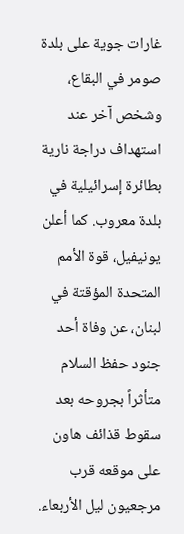غارات جوية على بلدة صومر في البقاع، وشخص آخر عند استهداف دراجة نارية بطائرة إسرائيلية في بلدة معروب. كما أعلن يونيفيل، قوة الأمم المتحدة المؤقتة في لبنان، عن وفاة أحد جنود حفظ السلام متأثراً بجروحه بعد سقوط قذائف هاون على موقعه قرب مرجعيون ليل الأربعاء.